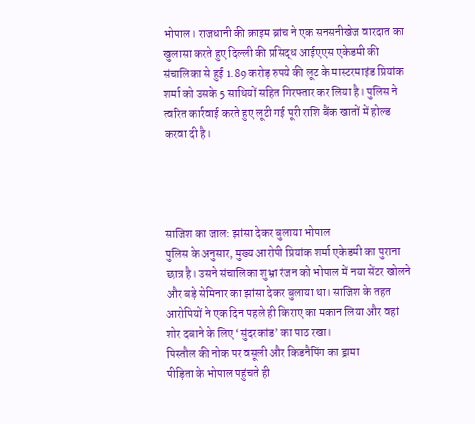भोपाल। राजधानी की क्राइम ब्रांच ने एक सनसनीखेज वारदात का खुलासा करते हुए दिल्ली की प्रसिद्ध आईएएस एकेडमी की संचालिका से हुई 1.89 करोड़ रुपये की लूट के मास्टरमाइंड प्रियांक शर्मा को उसके 5 साथियों सहित गिरफ्तार कर लिया है। पुलिस ने त्वरित कार्रवाई करते हुए लूटी गई पूरी राशि बैंक खातों में होल्ड करवा दी है।




साजिश का जाल: झांसा देकर बुलाया भोपाल
पुलिस के अनुसार, मुख्य आरोपी प्रियांक शर्मा एकेडमी का पुराना छात्र है। उसने संचालिका शुभ्रा रंजन को भोपाल में नया सेंटर खोलने और बड़े सेमिनार का झांसा देकर बुलाया था। साजिश के तहत आरोपियों ने एक दिन पहले ही किराए का मकान लिया और वहां शोर दबाने के लिए ‘सुंदरकांड’ का पाठ रखा।
पिस्तौल की नोक पर वसूली और किडनैपिंग का ड्रामा
पीड़िता के भोपाल पहुंचते ही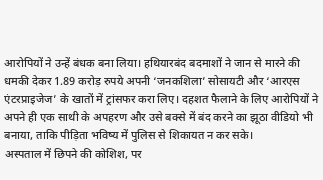आरोपियों ने उन्हें बंधक बना लिया। हथियारबंद बदमाशों ने जान से मारने की धमकी देकर 1.89 करोड़ रुपये अपनी ‘जनकशिला’ सोसायटी और ‘आरएस एंटरप्राइजेज’ के खातों में ट्रांसफर करा लिए। दहशत फैलाने के लिए आरोपियों ने अपने ही एक साथी के अपहरण और उसे बक्से में बंद करने का झूठा वीडियो भी बनाया, ताकि पीड़िता भविष्य में पुलिस से शिकायत न कर सके।
अस्पताल में छिपने की कोशिश, पर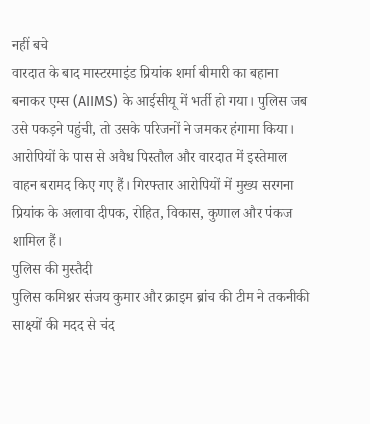नहीं बचे
वारदात के बाद मास्टरमाइंड प्रियांक शर्मा बीमारी का बहाना बनाकर एम्स (AIIMS) के आईसीयू में भर्ती हो गया। पुलिस जब उसे पकड़ने पहुंची, तो उसके परिजनों ने जमकर हंगामा किया। आरोपियों के पास से अवैध पिस्तौल और वारदात में इस्तेमाल वाहन बरामद किए गए हैं। गिरफ्तार आरोपियों में मुख्य सरगना प्रियांक के अलावा दीपक, रोहित, विकास, कुणाल और पंकज शामिल हैं।
पुलिस की मुस्तैदी
पुलिस कमिश्नर संजय कुमार और क्राइम ब्रांच की टीम ने तकनीकी साक्ष्यों की मदद से चंद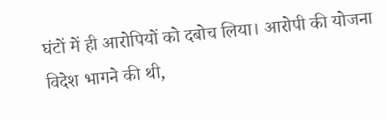घंटों में ही आरोपियों को दबोच लिया। आरोपी की योजना विदेश भागने की थी,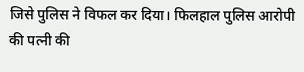जिसे पुलिस ने विफल कर दिया। फिलहाल पुलिस आरोपी की पत्नी की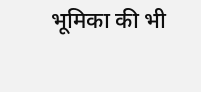भूमिका की भी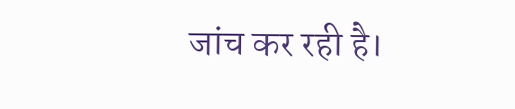जांच कर रही है।